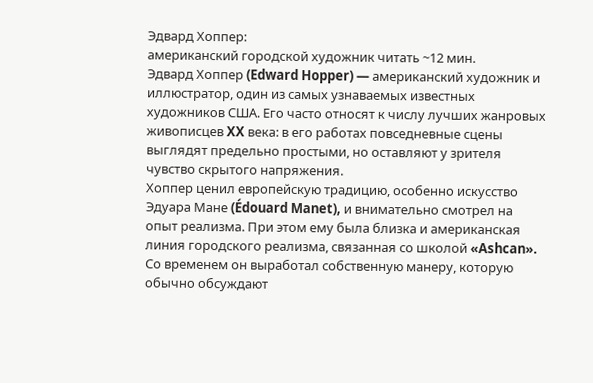Эдвард Хоппер:
американский городской художник читать ~12 мин.
Эдвард Хоппер (Edward Hopper) — американский художник и иллюстратор, один из самых узнаваемых известных художников США. Его часто относят к числу лучших жанровых живописцев XX века: в его работах повседневные сцены выглядят предельно простыми, но оставляют у зрителя чувство скрытого напряжения.
Хоппер ценил европейскую традицию, особенно искусство Эдуара Мане (Édouard Manet), и внимательно смотрел на опыт реализма. При этом ему была близка и американская линия городского реализма, связанная со школой «Ashcan». Со временем он выработал собственную манеру, которую обычно обсуждают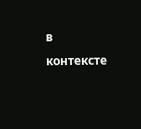в контексте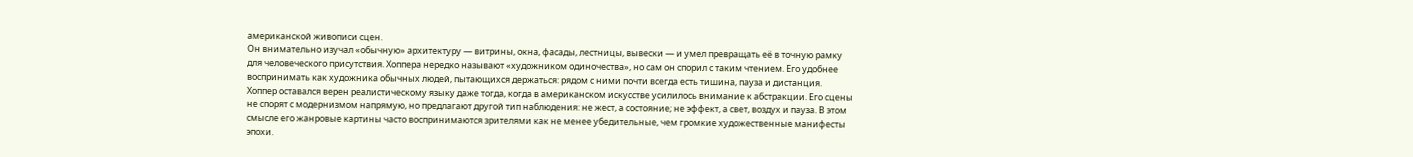американской живописи сцен.
Он внимательно изучал «обычную» архитектуру — витрины, окна, фасады, лестницы, вывески — и умел превращать её в точную рамку для человеческого присутствия. Хоппера нередко называют «художником одиночества», но сам он спорил с таким чтением. Его удобнее воспринимать как художника обычных людей, пытающихся держаться: рядом с ними почти всегда есть тишина, пауза и дистанция.
Хоппер оставался верен реалистическому языку даже тогда, когда в американском искусстве усилилось внимание к абстракции. Его сцены не спорят с модернизмом напрямую, но предлагают другой тип наблюдения: не жест, а состояние; не эффект, а свет, воздух и пауза. В этом смысле его жанровые картины часто воспринимаются зрителями как не менее убедительные, чем громкие художественные манифесты эпохи.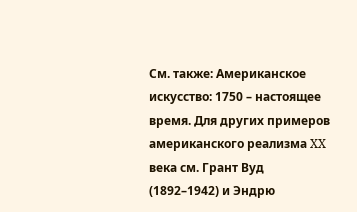См. также: Американское искусство: 1750 – настоящее время. Для других примеров американского реализма XX века см. Грант Вуд (1892–1942) и Эндрю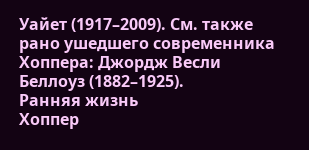Уайет (1917–2009). См. также рано ушедшего современника Хоппера: Джордж Весли Беллоуз (1882–1925).
Ранняя жизнь
Хоппер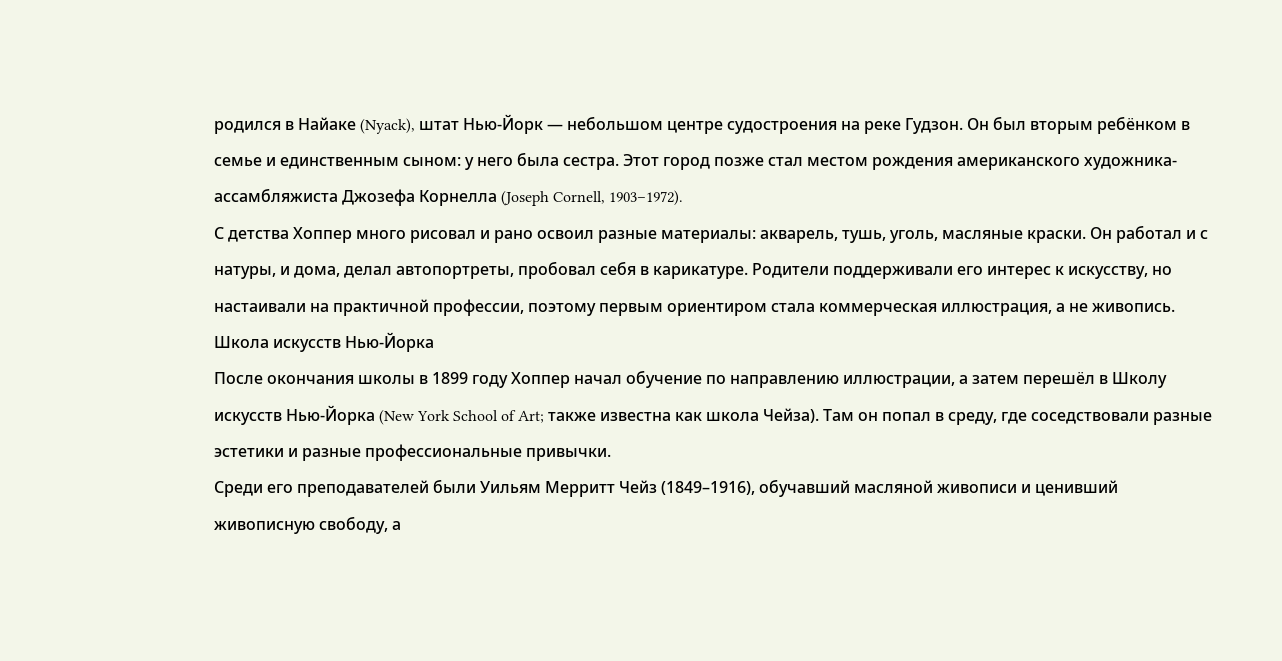родился в Найаке (Nyack), штат Нью-Йорк — небольшом центре судостроения на реке Гудзон. Он был вторым ребёнком в семье и единственным сыном: у него была сестра. Этот город позже стал местом рождения американского художника-ассамбляжиста Джозефа Корнелла (Joseph Cornell, 1903–1972).
С детства Хоппер много рисовал и рано освоил разные материалы: акварель, тушь, уголь, масляные краски. Он работал и с натуры, и дома, делал автопортреты, пробовал себя в карикатуре. Родители поддерживали его интерес к искусству, но настаивали на практичной профессии, поэтому первым ориентиром стала коммерческая иллюстрация, а не живопись.
Школа искусств Нью-Йорка
После окончания школы в 1899 году Хоппер начал обучение по направлению иллюстрации, а затем перешёл в Школу искусств Нью-Йорка (New York School of Art; также известна как школа Чейза). Там он попал в среду, где соседствовали разные эстетики и разные профессиональные привычки.
Среди его преподавателей были Уильям Мерритт Чейз (1849–1916), обучавший масляной живописи и ценивший живописную свободу, а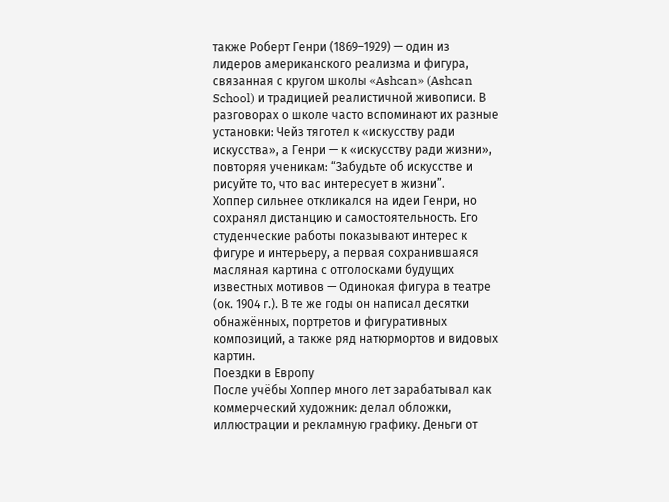также Роберт Генри (1869–1929) — один из лидеров американского реализма и фигура, связанная с кругом школы «Ashcan» (Ashcan School) и традицией реалистичной живописи. В разговорах о школе часто вспоминают их разные установки: Чейз тяготел к «искусству ради искусства», а Генри — к «искусству ради жизни», повторяя ученикам: “Забудьте об искусстве и рисуйте то, что вас интересует в жизни”.
Хоппер сильнее откликался на идеи Генри, но сохранял дистанцию и самостоятельность. Его студенческие работы показывают интерес к фигуре и интерьеру, а первая сохранившаяся масляная картина с отголосками будущих известных мотивов — Одинокая фигура в театре (ок. 1904 г.). В те же годы он написал десятки обнажённых, портретов и фигуративных композиций, а также ряд натюрмортов и видовых картин.
Поездки в Европу
После учёбы Хоппер много лет зарабатывал как коммерческий художник: делал обложки, иллюстрации и рекламную графику. Деньги от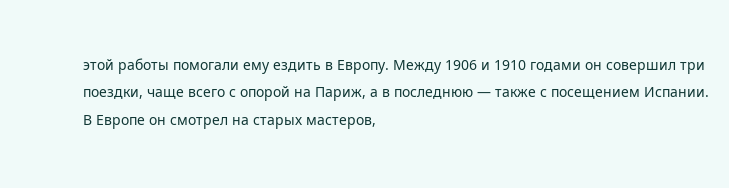этой работы помогали ему ездить в Европу. Между 1906 и 1910 годами он совершил три поездки, чаще всего с опорой на Париж, а в последнюю — также с посещением Испании.
В Европе он смотрел на старых мастеров,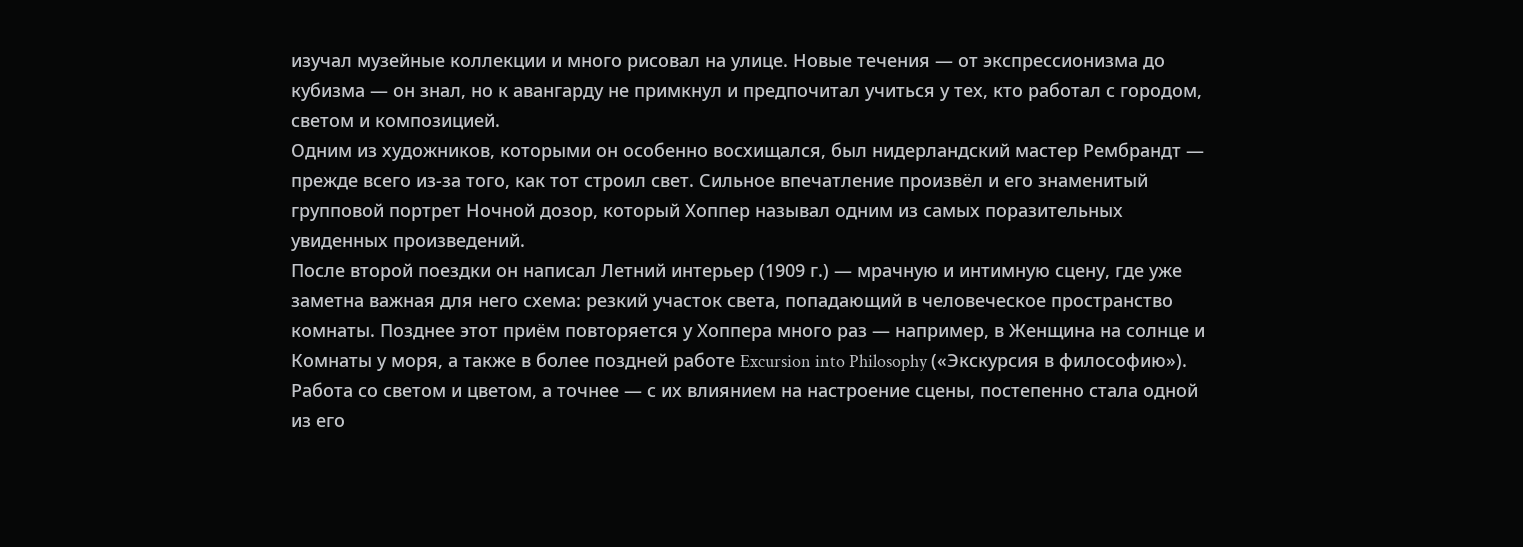изучал музейные коллекции и много рисовал на улице. Новые течения — от экспрессионизма до кубизма — он знал, но к авангарду не примкнул и предпочитал учиться у тех, кто работал с городом, светом и композицией.
Одним из художников, которыми он особенно восхищался, был нидерландский мастер Рембрандт — прежде всего из-за того, как тот строил свет. Сильное впечатление произвёл и его знаменитый групповой портрет Ночной дозор, который Хоппер называл одним из самых поразительных увиденных произведений.
После второй поездки он написал Летний интерьер (1909 г.) — мрачную и интимную сцену, где уже заметна важная для него схема: резкий участок света, попадающий в человеческое пространство комнаты. Позднее этот приём повторяется у Хоппера много раз — например, в Женщина на солнце и Комнаты у моря, а также в более поздней работе Excursion into Philosophy («Экскурсия в философию»). Работа со светом и цветом, а точнее — с их влиянием на настроение сцены, постепенно стала одной из его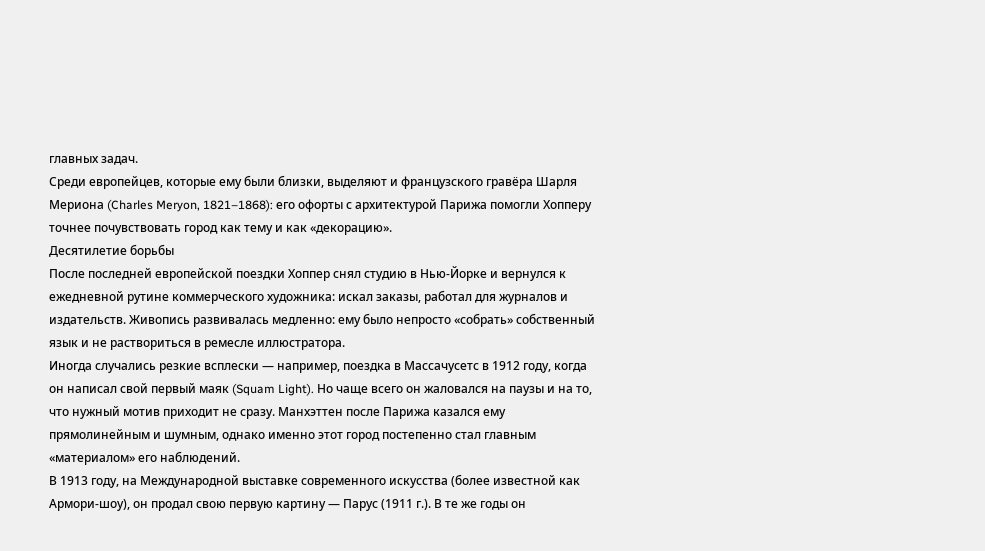главных задач.
Среди европейцев, которые ему были близки, выделяют и французского гравёра Шарля Мериона (Charles Meryon, 1821–1868): его офорты с архитектурой Парижа помогли Хопперу точнее почувствовать город как тему и как «декорацию».
Десятилетие борьбы
После последней европейской поездки Хоппер снял студию в Нью-Йорке и вернулся к ежедневной рутине коммерческого художника: искал заказы, работал для журналов и издательств. Живопись развивалась медленно: ему было непросто «собрать» собственный язык и не раствориться в ремесле иллюстратора.
Иногда случались резкие всплески — например, поездка в Массачусетс в 1912 году, когда он написал свой первый маяк (Squam Light). Но чаще всего он жаловался на паузы и на то, что нужный мотив приходит не сразу. Манхэттен после Парижа казался ему прямолинейным и шумным, однако именно этот город постепенно стал главным «материалом» его наблюдений.
В 1913 году, на Международной выставке современного искусства (более известной как Армори-шоу), он продал свою первую картину — Парус (1911 г.). В те же годы он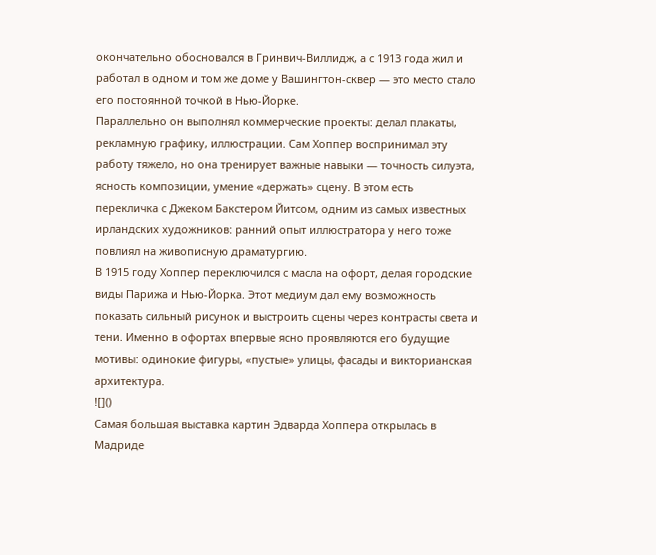окончательно обосновался в Гринвич-Виллидж, а с 1913 года жил и работал в одном и том же доме у Вашингтон-сквер — это место стало его постоянной точкой в Нью-Йорке.
Параллельно он выполнял коммерческие проекты: делал плакаты, рекламную графику, иллюстрации. Сам Хоппер воспринимал эту работу тяжело, но она тренирует важные навыки — точность силуэта, ясность композиции, умение «держать» сцену. В этом есть перекличка с Джеком Бакстером Йитсом, одним из самых известных ирландских художников: ранний опыт иллюстратора у него тоже повлиял на живописную драматургию.
В 1915 году Хоппер переключился с масла на офорт, делая городские виды Парижа и Нью-Йорка. Этот медиум дал ему возможность показать сильный рисунок и выстроить сцены через контрасты света и тени. Именно в офортах впервые ясно проявляются его будущие мотивы: одинокие фигуры, «пустые» улицы, фасады и викторианская архитектура.
![]()
Самая большая выставка картин Эдварда Хоппера открылась в Мадриде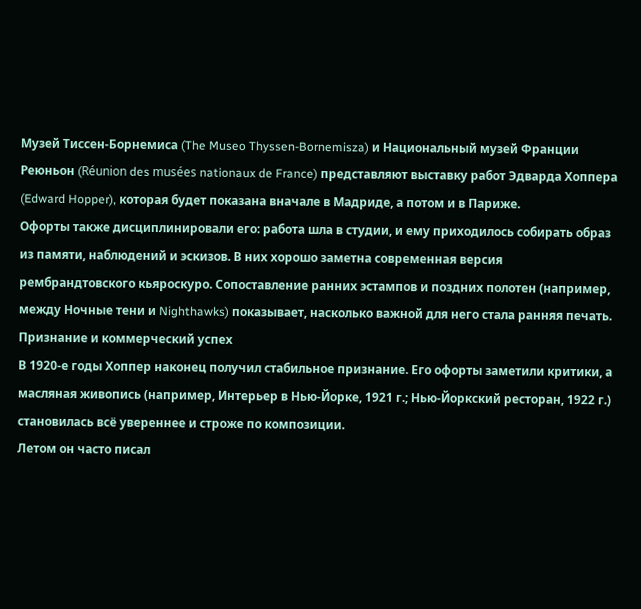Музей Тиссен-Борнемиса (The Museo Thyssen-Bornemisza) и Национальный музей Франции Реюньон (Réunion des musées nationaux de France) представляют выставку работ Эдварда Хоппера (Edward Hopper), которая будет показана вначале в Мадриде, а потом и в Париже.
Офорты также дисциплинировали его: работа шла в студии, и ему приходилось собирать образ из памяти, наблюдений и эскизов. В них хорошо заметна современная версия рембрандтовского кьяроскуро. Сопоставление ранних эстампов и поздних полотен (например, между Ночные тени и Nighthawks) показывает, насколько важной для него стала ранняя печать.
Признание и коммерческий успех
В 1920-е годы Хоппер наконец получил стабильное признание. Его офорты заметили критики, а масляная живопись (например, Интерьер в Нью-Йорке, 1921 г.; Нью-Йоркский ресторан, 1922 г.) становилась всё увереннее и строже по композиции.
Летом он часто писал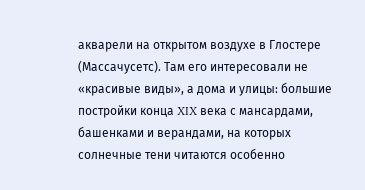акварели на открытом воздухе в Глостере (Массачусетс). Там его интересовали не «красивые виды», а дома и улицы: большие постройки конца XIX века с мансардами, башенками и верандами, на которых солнечные тени читаются особенно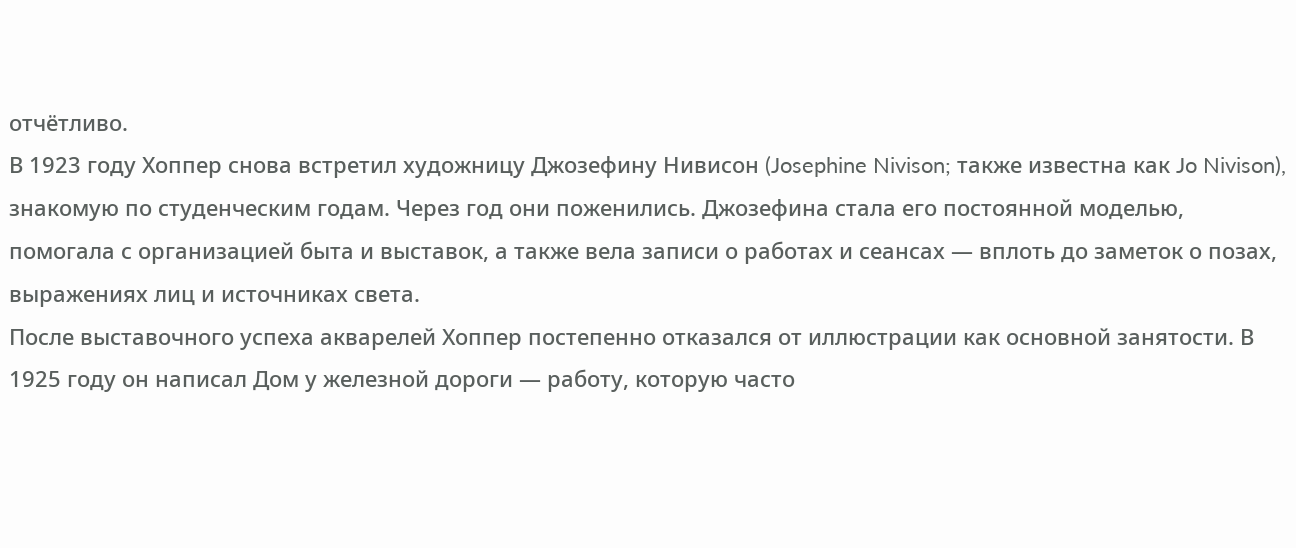отчётливо.
В 1923 году Хоппер снова встретил художницу Джозефину Нивисон (Josephine Nivison; также известна как Jo Nivison), знакомую по студенческим годам. Через год они поженились. Джозефина стала его постоянной моделью, помогала с организацией быта и выставок, а также вела записи о работах и сеансах — вплоть до заметок о позах, выражениях лиц и источниках света.
После выставочного успеха акварелей Хоппер постепенно отказался от иллюстрации как основной занятости. В 1925 году он написал Дом у железной дороги — работу, которую часто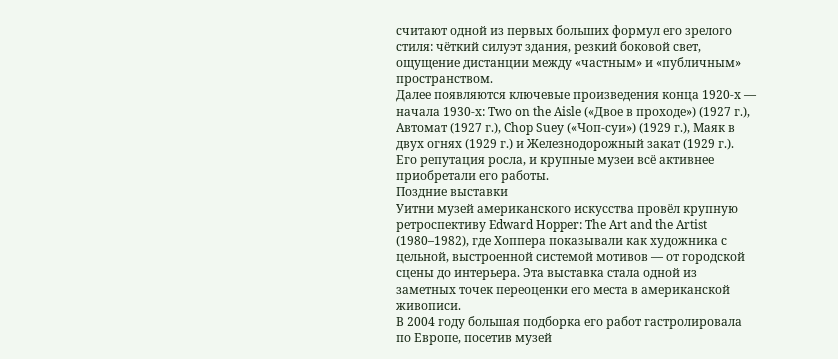считают одной из первых больших формул его зрелого стиля: чёткий силуэт здания, резкий боковой свет, ощущение дистанции между «частным» и «публичным» пространством.
Далее появляются ключевые произведения конца 1920-х — начала 1930-х: Two on the Aisle («Двое в проходе») (1927 г.), Автомат (1927 г.), Chop Suey («Чоп-суи») (1929 г.), Маяк в двух огнях (1929 г.) и Железнодорожный закат (1929 г.). Его репутация росла, и крупные музеи всё активнее приобретали его работы.
Поздние выставки
Уитни музей американского искусства провёл крупную ретроспективу Edward Hopper: The Art and the Artist (1980–1982), где Хоппера показывали как художника с цельной, выстроенной системой мотивов — от городской сцены до интерьера. Эта выставка стала одной из заметных точек переоценки его места в американской живописи.
В 2004 году большая подборка его работ гастролировала по Европе, посетив музей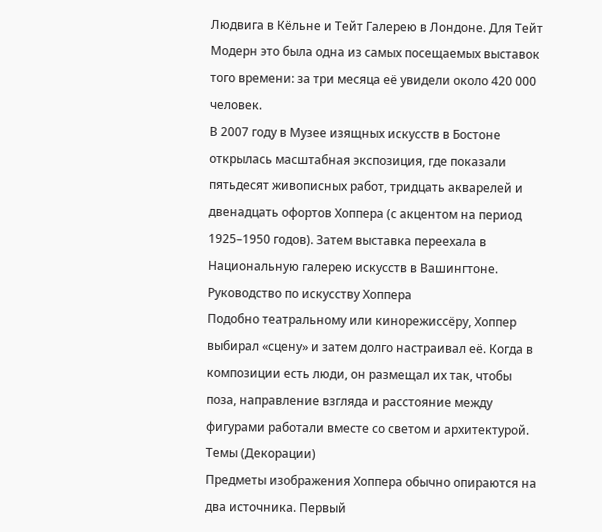Людвига в Кёльне и Тейт Галерею в Лондоне. Для Тейт Модерн это была одна из самых посещаемых выставок того времени: за три месяца её увидели около 420 000 человек.
В 2007 году в Музее изящных искусств в Бостоне открылась масштабная экспозиция, где показали пятьдесят живописных работ, тридцать акварелей и двенадцать офортов Хоппера (с акцентом на период 1925–1950 годов). Затем выставка переехала в Национальную галерею искусств в Вашингтоне.
Руководство по искусству Хоппера
Подобно театральному или кинорежиссёру, Хоппер выбирал «сцену» и затем долго настраивал её. Когда в композиции есть люди, он размещал их так, чтобы поза, направление взгляда и расстояние между фигурами работали вместе со светом и архитектурой.
Темы (Декорации)
Предметы изображения Хоппера обычно опираются на два источника. Первый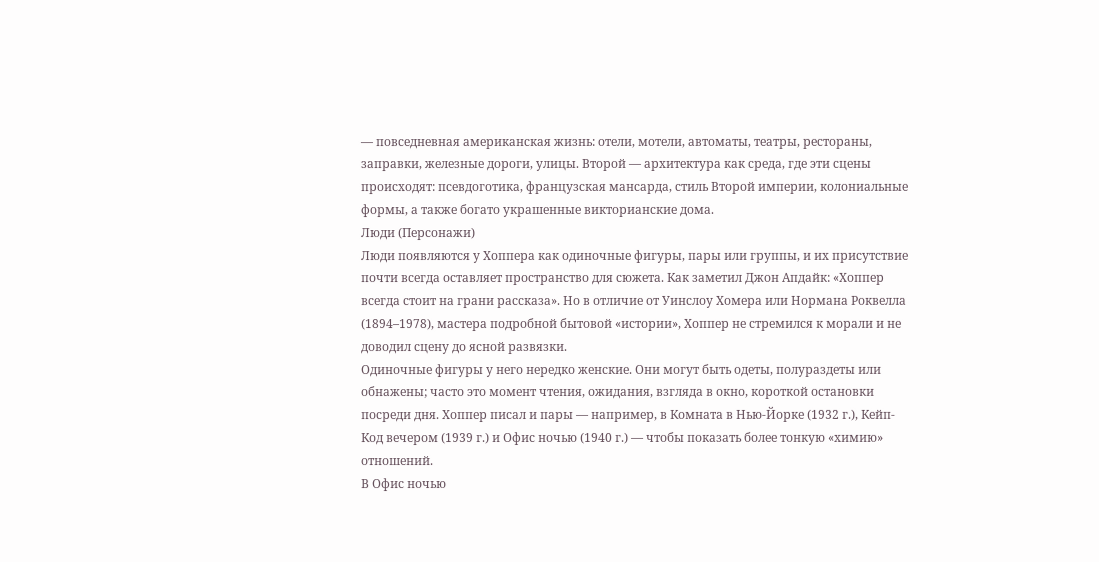— повседневная американская жизнь: отели, мотели, автоматы, театры, рестораны, заправки, железные дороги, улицы. Второй — архитектура как среда, где эти сцены происходят: псевдоготика, французская мансарда, стиль Второй империи, колониальные формы, а также богато украшенные викторианские дома.
Люди (Персонажи)
Люди появляются у Хоппера как одиночные фигуры, пары или группы, и их присутствие почти всегда оставляет пространство для сюжета. Как заметил Джон Апдайк: «Хоппер всегда стоит на грани рассказа». Но в отличие от Уинслоу Хомера или Нормана Роквелла (1894–1978), мастера подробной бытовой «истории», Хоппер не стремился к морали и не доводил сцену до ясной развязки.
Одиночные фигуры у него нередко женские. Они могут быть одеты, полураздеты или обнажены; часто это момент чтения, ожидания, взгляда в окно, короткой остановки посреди дня. Хоппер писал и пары — например, в Комната в Нью-Йорке (1932 г.), Кейп-Код вечером (1939 г.) и Офис ночью (1940 г.) — чтобы показать более тонкую «химию» отношений.
В Офис ночью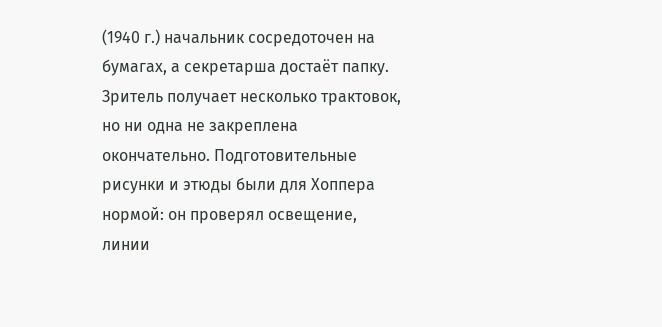(1940 г.) начальник сосредоточен на бумагах, а секретарша достаёт папку. Зритель получает несколько трактовок, но ни одна не закреплена окончательно. Подготовительные рисунки и этюды были для Хоппера нормой: он проверял освещение, линии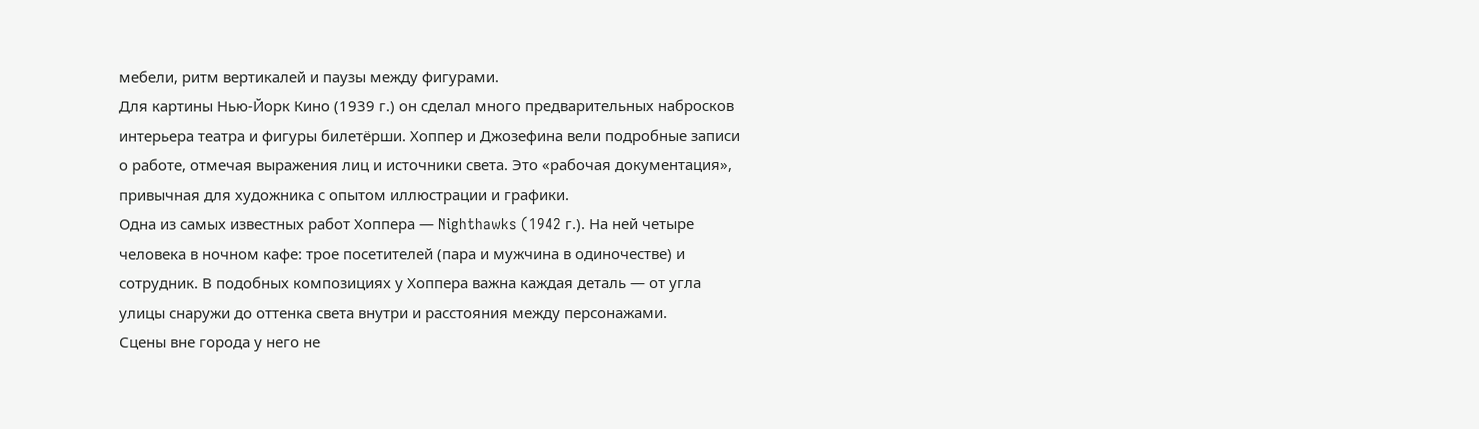мебели, ритм вертикалей и паузы между фигурами.
Для картины Нью-Йорк Кино (1939 г.) он сделал много предварительных набросков интерьера театра и фигуры билетёрши. Хоппер и Джозефина вели подробные записи о работе, отмечая выражения лиц и источники света. Это «рабочая документация», привычная для художника с опытом иллюстрации и графики.
Одна из самых известных работ Хоппера — Nighthawks (1942 г.). На ней четыре человека в ночном кафе: трое посетителей (пара и мужчина в одиночестве) и сотрудник. В подобных композициях у Хоппера важна каждая деталь — от угла улицы снаружи до оттенка света внутри и расстояния между персонажами.
Сцены вне города у него не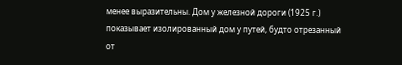менее выразительны. Дом у железной дороги (1925 г.) показывает изолированный дом у путей, будто отрезанный от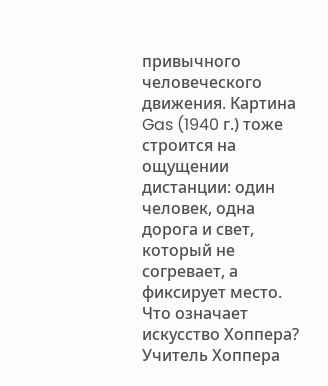привычного человеческого движения. Картина Gas (1940 г.) тоже строится на ощущении дистанции: один человек, одна дорога и свет, который не согревает, а фиксирует место.
Что означает искусство Хоппера?
Учитель Хоппера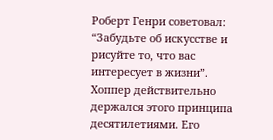Роберт Генри советовал: “Забудьте об искусстве и рисуйте то, что вас интересует в жизни”. Хоппер действительно держался этого принципа десятилетиями. Его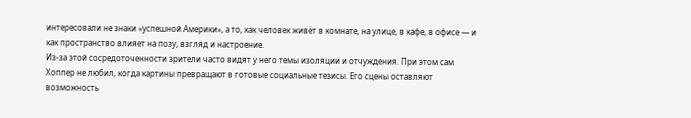интересовали не знаки «успешной Америки», а то, как человек живёт в комнате, на улице, в кафе, в офисе — и как пространство влияет на позу, взгляд и настроение.
Из-за этой сосредоточенности зрители часто видят у него темы изоляции и отчуждения. При этом сам Хоппер не любил, когда картины превращают в готовые социальные тезисы. Его сцены оставляют возможность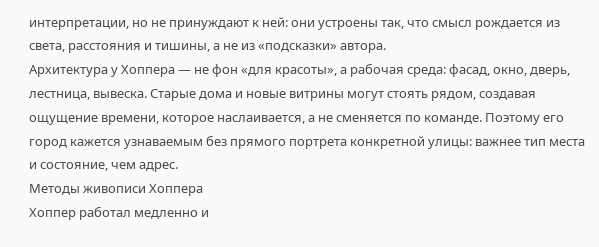интерпретации, но не принуждают к ней: они устроены так, что смысл рождается из света, расстояния и тишины, а не из «подсказки» автора.
Архитектура у Хоппера — не фон «для красоты», а рабочая среда: фасад, окно, дверь, лестница, вывеска. Старые дома и новые витрины могут стоять рядом, создавая ощущение времени, которое наслаивается, а не сменяется по команде. Поэтому его город кажется узнаваемым без прямого портрета конкретной улицы: важнее тип места и состояние, чем адрес.
Методы живописи Хоппера
Хоппер работал медленно и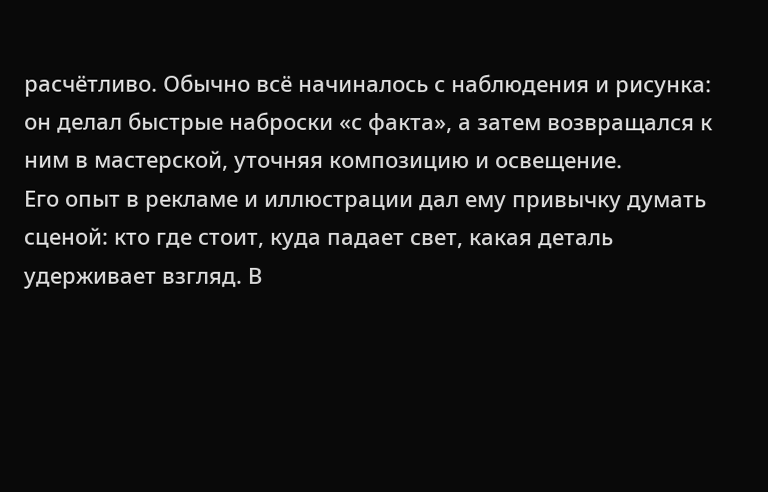расчётливо. Обычно всё начиналось с наблюдения и рисунка: он делал быстрые наброски «с факта», а затем возвращался к ним в мастерской, уточняя композицию и освещение.
Его опыт в рекламе и иллюстрации дал ему привычку думать сценой: кто где стоит, куда падает свет, какая деталь удерживает взгляд. В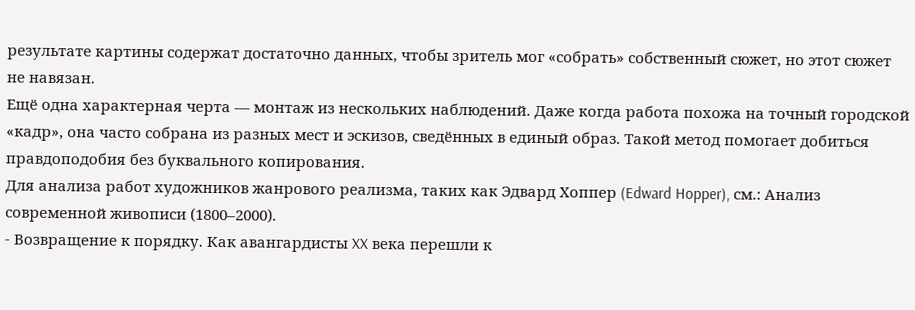результате картины содержат достаточно данных, чтобы зритель мог «собрать» собственный сюжет, но этот сюжет не навязан.
Ещё одна характерная черта — монтаж из нескольких наблюдений. Даже когда работа похожа на точный городской «кадр», она часто собрана из разных мест и эскизов, сведённых в единый образ. Такой метод помогает добиться правдоподобия без буквального копирования.
Для анализа работ художников жанрового реализма, таких как Эдвард Хоппер (Edward Hopper), см.: Анализ современной живописи (1800–2000).
- Возвращение к порядку. Как авангардисты XX века перешли к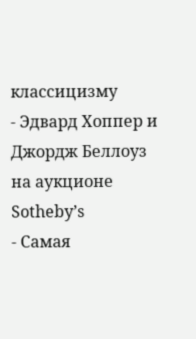классицизму
- Эдвард Хоппер и Джордж Беллоуз на аукционе Sotheby’s
- Самая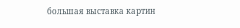большая выставка картин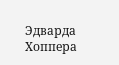Эдварда Хоппера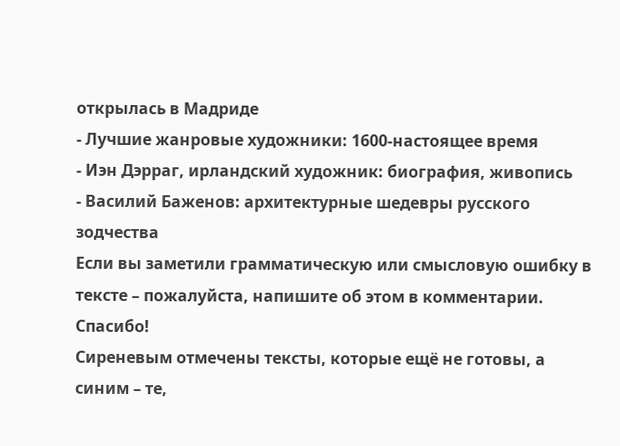открылась в Мадриде
- Лучшие жанровые художники: 1600-настоящее время
- Иэн Дэрраг, ирландский художник: биография, живопись
- Василий Баженов: архитектурные шедевры русского зодчества
Если вы заметили грамматическую или смысловую ошибку в тексте – пожалуйста, напишите об этом в комментарии. Спасибо!
Сиреневым отмечены тексты, которые ещё не готовы, а синим – те,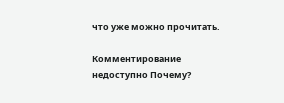что уже можно прочитать.

Комментирование недоступно Почему?